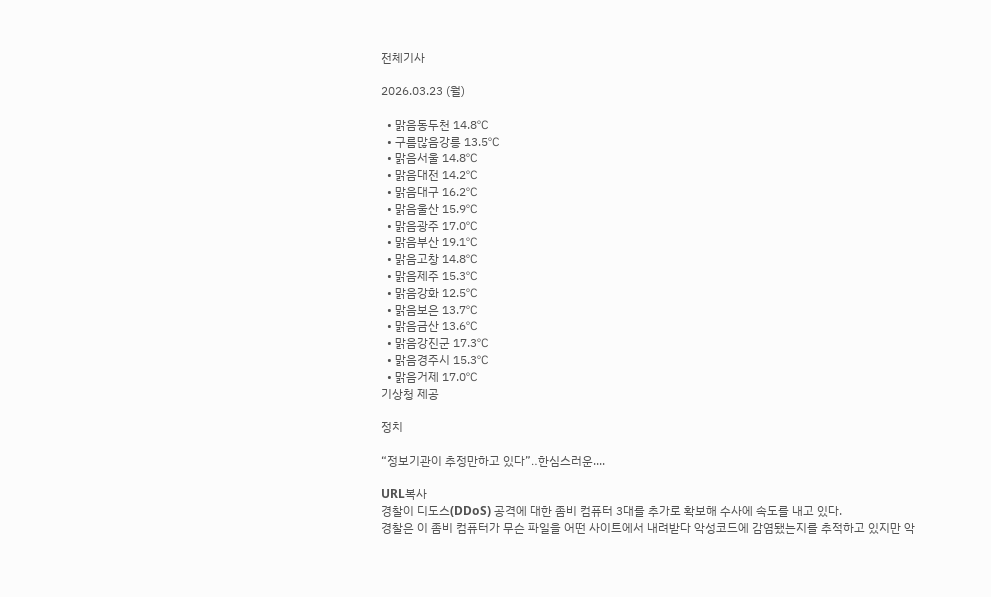전체기사

2026.03.23 (월)

  • 맑음동두천 14.8℃
  • 구름많음강릉 13.5℃
  • 맑음서울 14.8℃
  • 맑음대전 14.2℃
  • 맑음대구 16.2℃
  • 맑음울산 15.9℃
  • 맑음광주 17.0℃
  • 맑음부산 19.1℃
  • 맑음고창 14.8℃
  • 맑음제주 15.3℃
  • 맑음강화 12.5℃
  • 맑음보은 13.7℃
  • 맑음금산 13.6℃
  • 맑음강진군 17.3℃
  • 맑음경주시 15.3℃
  • 맑음거제 17.0℃
기상청 제공

정치

“정보기관이 추정만하고 있다”‥한심스러운....

URL복사
경찰이 디도스(DDoS) 공격에 대한 좀비 컴퓨터 3대를 추가로 확보해 수사에 속도를 내고 있다.
경찰은 이 좀비 컴퓨터가 무슨 파일을 어떤 사이트에서 내려받다 악성코드에 감염됐는지를 추적하고 있지만 악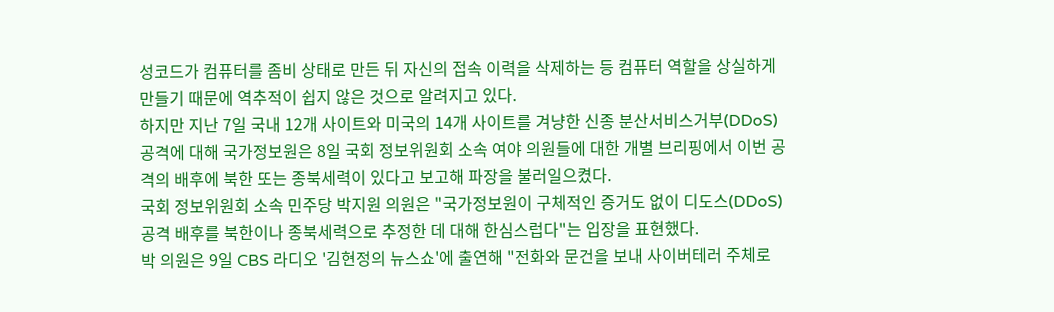성코드가 컴퓨터를 좀비 상태로 만든 뒤 자신의 접속 이력을 삭제하는 등 컴퓨터 역할을 상실하게 만들기 때문에 역추적이 쉽지 않은 것으로 알려지고 있다.
하지만 지난 7일 국내 12개 사이트와 미국의 14개 사이트를 겨냥한 신종 분산서비스거부(DDoS) 공격에 대해 국가정보원은 8일 국회 정보위원회 소속 여야 의원들에 대한 개별 브리핑에서 이번 공격의 배후에 북한 또는 종북세력이 있다고 보고해 파장을 불러일으켰다.
국회 정보위원회 소속 민주당 박지원 의원은 "국가정보원이 구체적인 증거도 없이 디도스(DDoS) 공격 배후를 북한이나 종북세력으로 추정한 데 대해 한심스럽다"는 입장을 표현했다.
박 의원은 9일 CBS 라디오 '김현정의 뉴스쇼'에 출연해 "전화와 문건을 보내 사이버테러 주체로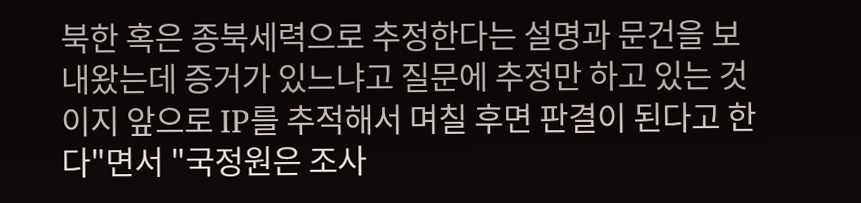북한 혹은 종북세력으로 추정한다는 설명과 문건을 보내왔는데 증거가 있느냐고 질문에 추정만 하고 있는 것이지 앞으로 IP를 추적해서 며칠 후면 판결이 된다고 한다"면서 "국정원은 조사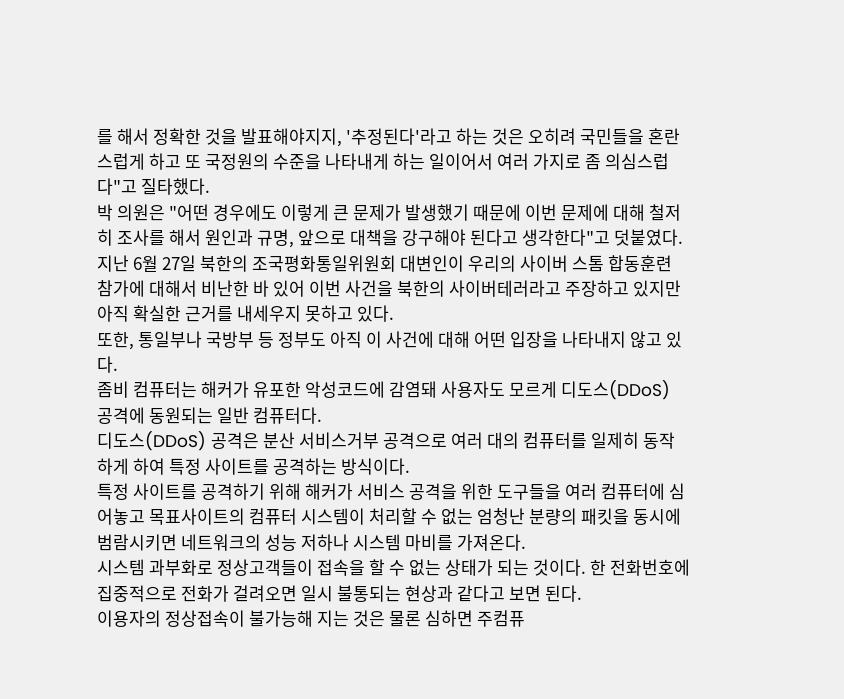를 해서 정확한 것을 발표해야지지, '추정된다'라고 하는 것은 오히려 국민들을 혼란스럽게 하고 또 국정원의 수준을 나타내게 하는 일이어서 여러 가지로 좀 의심스럽다"고 질타했다.
박 의원은 "어떤 경우에도 이렇게 큰 문제가 발생했기 때문에 이번 문제에 대해 철저히 조사를 해서 원인과 규명, 앞으로 대책을 강구해야 된다고 생각한다"고 덧붙였다.
지난 6월 27일 북한의 조국평화통일위원회 대변인이 우리의 사이버 스톰 합동훈련 참가에 대해서 비난한 바 있어 이번 사건을 북한의 사이버테러라고 주장하고 있지만 아직 확실한 근거를 내세우지 못하고 있다.
또한, 통일부나 국방부 등 정부도 아직 이 사건에 대해 어떤 입장을 나타내지 않고 있다.
좀비 컴퓨터는 해커가 유포한 악성코드에 감염돼 사용자도 모르게 디도스(DDoS) 공격에 동원되는 일반 컴퓨터다.
디도스(DDoS) 공격은 분산 서비스거부 공격으로 여러 대의 컴퓨터를 일제히 동작하게 하여 특정 사이트를 공격하는 방식이다.
특정 사이트를 공격하기 위해 해커가 서비스 공격을 위한 도구들을 여러 컴퓨터에 심어놓고 목표사이트의 컴퓨터 시스템이 처리할 수 없는 엄청난 분량의 패킷을 동시에 범람시키면 네트워크의 성능 저하나 시스템 마비를 가져온다.
시스템 과부화로 정상고객들이 접속을 할 수 없는 상태가 되는 것이다. 한 전화번호에 집중적으로 전화가 걸려오면 일시 불통되는 현상과 같다고 보면 된다.
이용자의 정상접속이 불가능해 지는 것은 물론 심하면 주컴퓨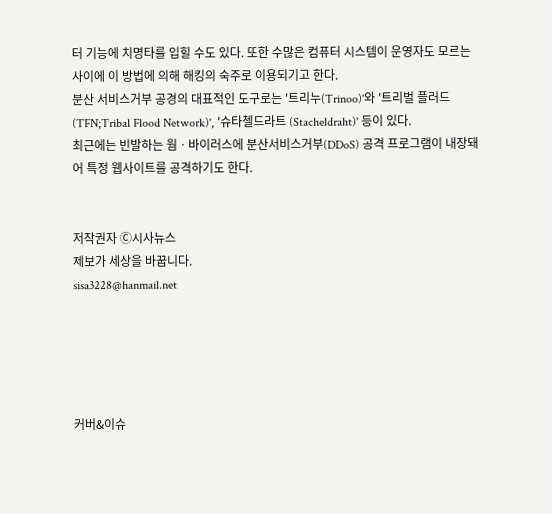터 기능에 치명타를 입힐 수도 있다. 또한 수많은 컴퓨터 시스템이 운영자도 모르는 사이에 이 방법에 의해 해킹의 숙주로 이용되기고 한다.
분산 서비스거부 공경의 대표적인 도구로는 '트리누(Trinoo)'와 '트리벌 플러드(TFN;Tribal Flood Network)', '슈타첼드라트 (Stacheldraht)' 등이 있다.
최근에는 빈발하는 웜ㆍ바이러스에 분산서비스거부(DDoS) 공격 프로그램이 내장돼어 특정 웹사이트를 공격하기도 한다.


저작권자 Ⓒ시사뉴스
제보가 세상을 바꿉니다.
sisa3228@hanmail.net





커버&이슈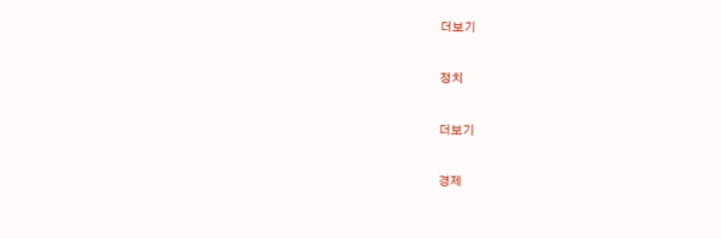더보기

정치

더보기

경제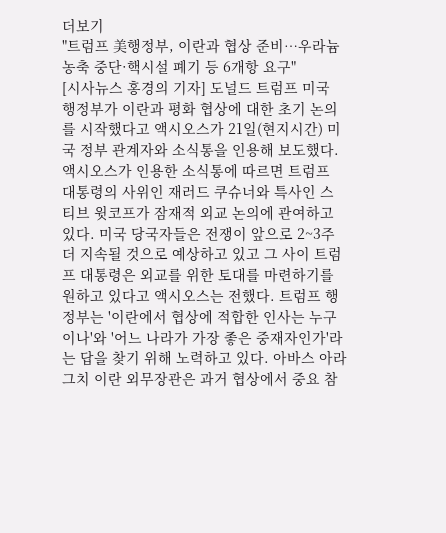더보기
"트럼프 美행정부, 이란과 협상 준비…우라늄 농축 중단·핵시설 폐기 등 6개항 요구"
[시사뉴스 홍경의 기자] 도널드 트럼프 미국 행정부가 이란과 평화 협상에 대한 초기 논의를 시작했다고 액시오스가 21일(현지시간) 미국 정부 관계자와 소식통을 인용해 보도했다. 액시오스가 인용한 소식통에 따르면 트럼프 대통령의 사위인 재러드 쿠슈너와 특사인 스티브 윗코프가 잠재적 외교 논의에 관여하고 있다. 미국 당국자들은 전쟁이 앞으로 2~3주 더 지속될 것으로 예상하고 있고 그 사이 트럼프 대통령은 외교를 위한 토대를 마련하기를 원하고 있다고 액시오스는 전했다. 트럼프 행정부는 '이란에서 협상에 적합한 인사는 누구이나'와 '어느 나라가 가장 좋은 중재자인가'라는 답을 찾기 위해 노력하고 있다. 아바스 아라그치 이란 외무장관은 과거 협상에서 중요 참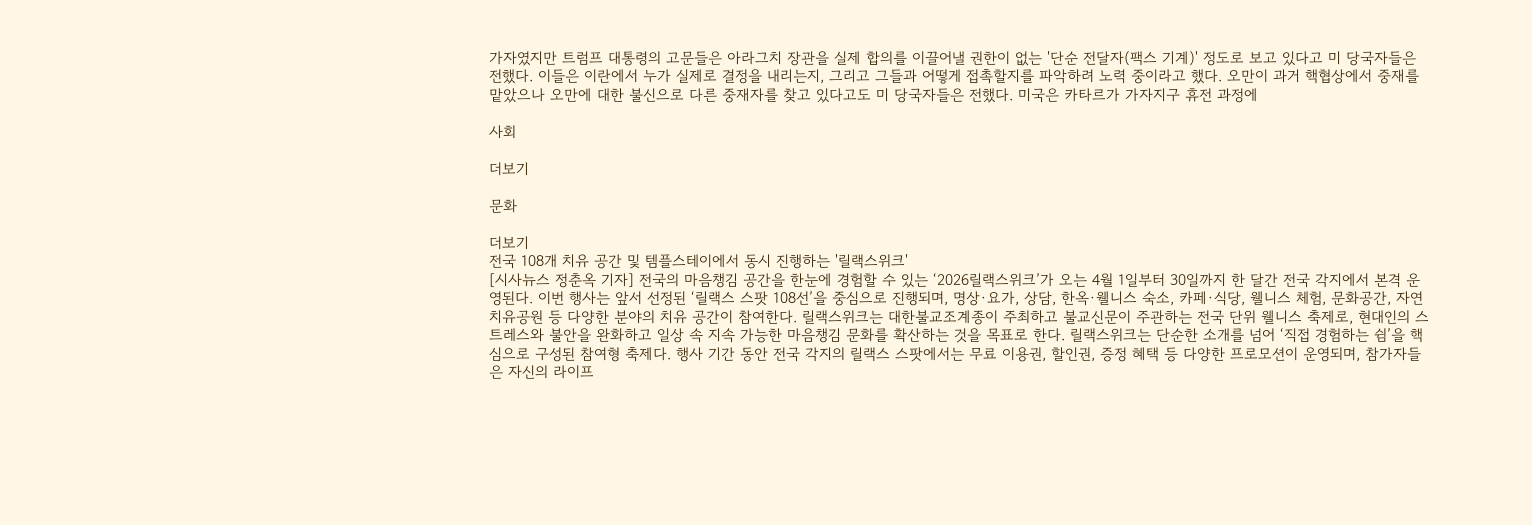가자였지만 트럼프 대통령의 고문들은 아라그치 장관을 실제 합의를 이끌어낼 권한이 없는 '단순 전달자(팩스 기계)' 정도로 보고 있다고 미 당국자들은 전했다. 이들은 이란에서 누가 실제로 결정을 내리는지, 그리고 그들과 어떻게 접촉할지를 파악하려 노력 중이라고 했다. 오만이 과거 핵협상에서 중재를 맡았으나 오만에 대한 불신으로 다른 중재자를 찾고 있다고도 미 당국자들은 전했다. 미국은 카타르가 가자지구 휴전 과정에

사회

더보기

문화

더보기
전국 108개 치유 공간 및 템플스테이에서 동시 진행하는 '릴랙스위크'
[시사뉴스 정춘옥 기자] 전국의 마음챙김 공간을 한눈에 경험할 수 있는 ‘2026릴랙스위크’가 오는 4월 1일부터 30일까지 한 달간 전국 각지에서 본격 운영된다. 이번 행사는 앞서 선정된 ‘릴랙스 스팟 108선’을 중심으로 진행되며, 명상·요가, 상담, 한옥·웰니스 숙소, 카페·식당, 웰니스 체험, 문화공간, 자연치유공원 등 다양한 분야의 치유 공간이 참여한다. 릴랙스위크는 대한불교조계종이 주최하고 불교신문이 주관하는 전국 단위 웰니스 축제로, 현대인의 스트레스와 불안을 완화하고 일상 속 지속 가능한 마음챙김 문화를 확산하는 것을 목표로 한다. 릴랙스위크는 단순한 소개를 넘어 ‘직접 경험하는 쉼’을 핵심으로 구성된 참여형 축제다. 행사 기간 동안 전국 각지의 릴랙스 스팟에서는 무료 이용권, 할인권, 증정 혜택 등 다양한 프로모션이 운영되며, 참가자들은 자신의 라이프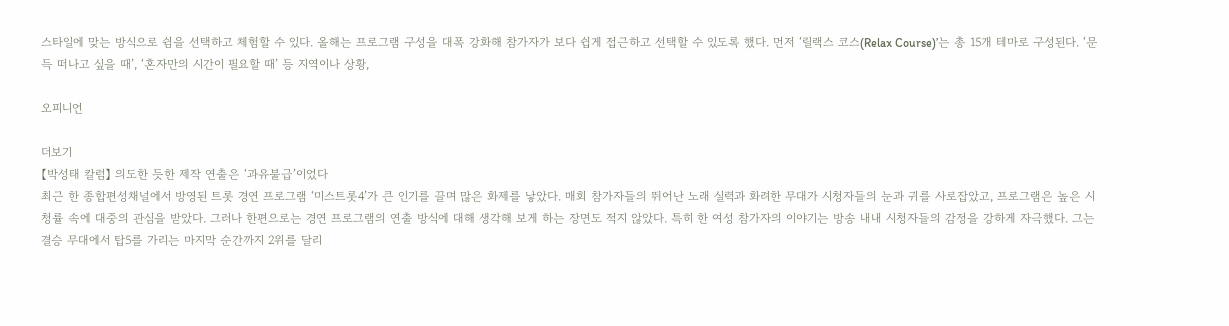스타일에 맞는 방식으로 쉼을 선택하고 체험할 수 있다. 올해는 프로그램 구성을 대폭 강화해 참가자가 보다 쉽게 접근하고 선택할 수 있도록 했다. 먼저 ‘릴랙스 코스(Relax Course)’는 총 15개 테마로 구성된다. ‘문득 떠나고 싶을 때’, ‘혼자만의 시간이 필요할 때’ 등 지역이나 상황,

오피니언

더보기
【박성태 칼럼】 의도한 듯한 제작 연출은 ‘과유불급’이었다
최근 한 종합편성채널에서 방영된 트롯 경연 프로그램 ‘미스트롯4’가 큰 인기를 끌며 많은 화제를 낳았다. 매회 참가자들의 뛰어난 노래 실력과 화려한 무대가 시청자들의 눈과 귀를 사로잡았고, 프로그램은 높은 시청률 속에 대중의 관심을 받았다. 그러나 한편으로는 경연 프로그램의 연출 방식에 대해 생각해 보게 하는 장면도 적지 않았다. 특히 한 여성 참가자의 이야기는 방송 내내 시청자들의 감정을 강하게 자극했다. 그는 결승 무대에서 탑5를 가리는 마지막 순간까지 2위를 달리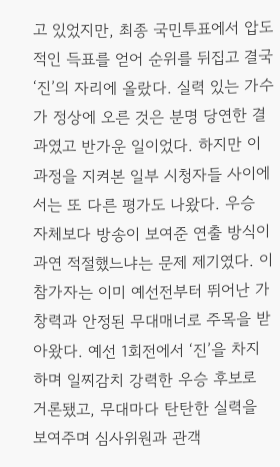고 있었지만, 최종 국민투표에서 압도적인 득표를 얻어 순위를 뒤집고 결국 ‘진’의 자리에 올랐다. 실력 있는 가수가 정상에 오른 것은 분명 당연한 결과였고 반가운 일이었다. 하지만 이 과정을 지켜본 일부 시청자들 사이에서는 또 다른 평가도 나왔다. 우승 자체보다 방송이 보여준 연출 방식이 과연 적절했느냐는 문제 제기였다. 이 참가자는 이미 예선전부터 뛰어난 가창력과 안정된 무대매너로 주목을 받아왔다. 예선 1회전에서 ‘진’을 차지하며 일찌감치 강력한 우승 후보로 거론됐고, 무대마다 탄탄한 실력을 보여주며 심사위원과 관객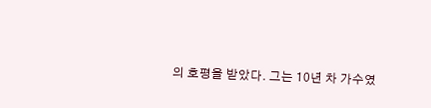의 호평을 받았다. 그는 10년 차 가수였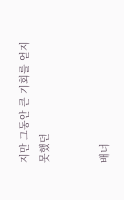지만 그동안 큰 기회를 얻지 못했던


배너